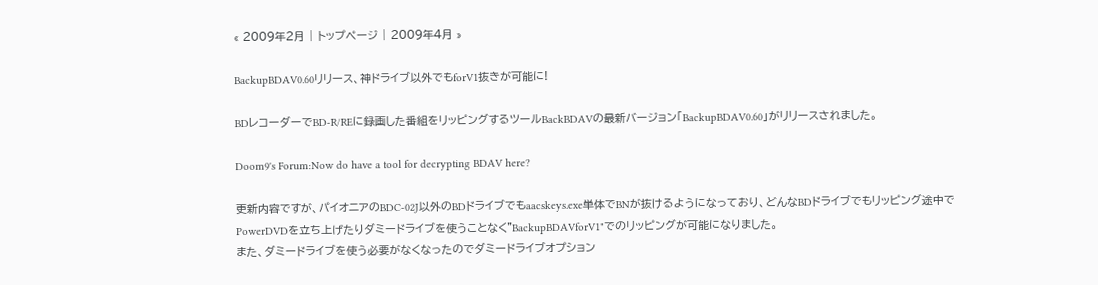« 2009年2月 | トップページ | 2009年4月 »

BackupBDAV0.60リリース、神ドライブ以外でもforV1抜きが可能に!

BDレコーダーでBD-R/REに録画した番組をリッピングするツールBackBDAVの最新バージョン「BackupBDAV0.60」がリリースされました。

Doom9's Forum:Now do have a tool for decrypting BDAV here?

更新内容ですが、パイオニアのBDC-02J以外のBDドライブでもaacskeys.exe単体でBNが抜けるようになっており、どんなBDドライブでもリッピング途中でPowerDVDを立ち上げたりダミードライブを使うことなく"BackupBDAVforV1"でのリッピングが可能になりました。
また、ダミードライブを使う必要がなくなったのでダミードライブオプション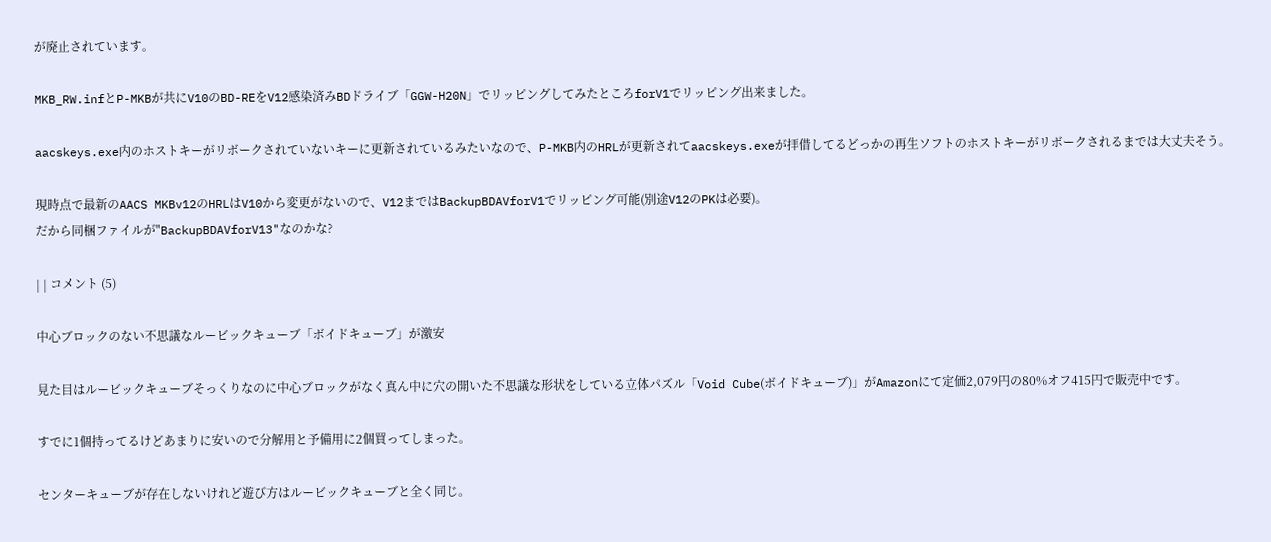が廃止されています。

MKB_RW.infとP-MKBが共にV10のBD-REをV12感染済みBDドライブ「GGW-H20N」でリッピングしてみたところforV1でリッピング出来ました。

aacskeys.exe内のホストキーがリボークされていないキーに更新されているみたいなので、P-MKB内のHRLが更新されてaacskeys.exeが拝借してるどっかの再生ソフトのホストキーがリボークされるまでは大丈夫そう。

現時点で最新のAACS MKBv12のHRLはV10から変更がないので、V12まではBackupBDAVforV1でリッピング可能(別途V12のPKは必要)。
だから同梱ファイルが"BackupBDAVforV13"なのかな?

| | コメント (5)

中心ブロックのない不思議なルービックキューブ「ボイドキューブ」が激安

見た目はルービックキューブそっくりなのに中心ブロックがなく真ん中に穴の開いた不思議な形状をしている立体パズル「Void Cube(ボイドキューブ)」がAmazonにて定価2,079円の80%オフ415円で販売中です。

すでに1個持ってるけどあまりに安いので分解用と予備用に2個買ってしまった。

センターキューブが存在しないけれど遊び方はルービックキューブと全く同じ。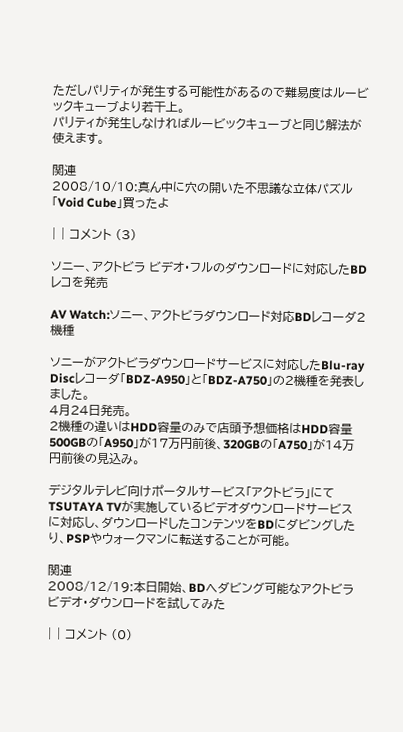ただしパリティが発生する可能性があるので難易度はルービックキューブより若干上。
パリティが発生しなければルービックキューブと同じ解法が使えます。

関連
2008/10/10:真ん中に穴の開いた不思議な立体パズル「Void Cube」買ったよ

| | コメント (3)

ソニー、アクトビラ ビデオ・フルのダウンロードに対応したBDレコを発売

AV Watch:ソニー、アクトビラダウンロード対応BDレコーダ2機種

ソニーがアクトビラダウンロードサービスに対応したBlu-ray Discレコーダ「BDZ-A950」と「BDZ-A750」の2機種を発表しました。
4月24日発売。
2機種の違いはHDD容量のみで店頭予想価格はHDD容量500GBの「A950」が17万円前後、320GBの「A750」が14万円前後の見込み。

デジタルテレビ向けポータルサービス「アクトビラ」にてTSUTAYA TVが実施しているビデオダウンロードサービスに対応し、ダウンロードしたコンテンツをBDにダビングしたり、PSPやウォークマンに転送することが可能。

関連
2008/12/19:本日開始、BDへダビング可能なアクトビラ ビデオ・ダウンロードを試してみた

| | コメント (0)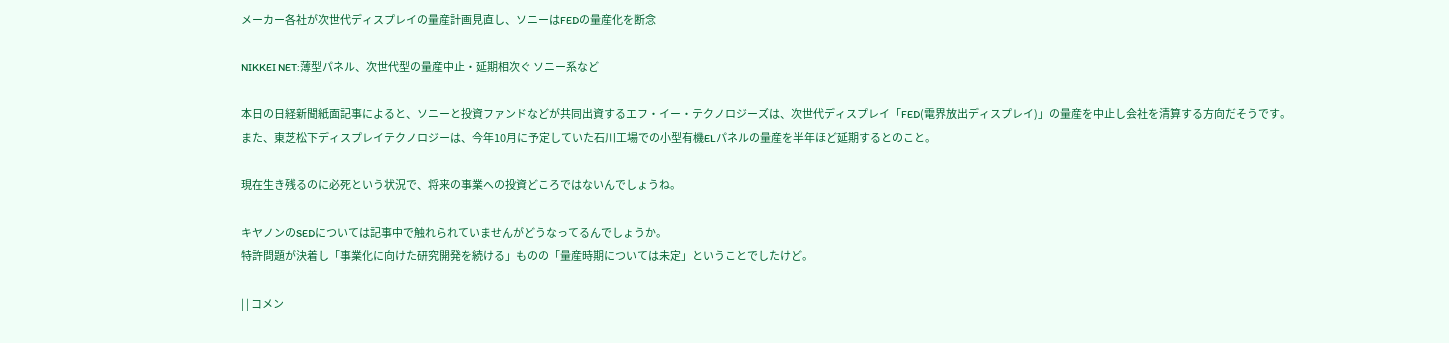メーカー各社が次世代ディスプレイの量産計画見直し、ソニーはFEDの量産化を断念

NIKKEI NET:薄型パネル、次世代型の量産中止・延期相次ぐ ソニー系など

本日の日経新聞紙面記事によると、ソニーと投資ファンドなどが共同出資するエフ・イー・テクノロジーズは、次世代ディスプレイ「FED(電界放出ディスプレイ)」の量産を中止し会社を清算する方向だそうです。
また、東芝松下ディスプレイテクノロジーは、今年10月に予定していた石川工場での小型有機ELパネルの量産を半年ほど延期するとのこと。

現在生き残るのに必死という状況で、将来の事業への投資どころではないんでしょうね。

キヤノンのSEDについては記事中で触れられていませんがどうなってるんでしょうか。
特許問題が決着し「事業化に向けた研究開発を続ける」ものの「量産時期については未定」ということでしたけど。

| | コメン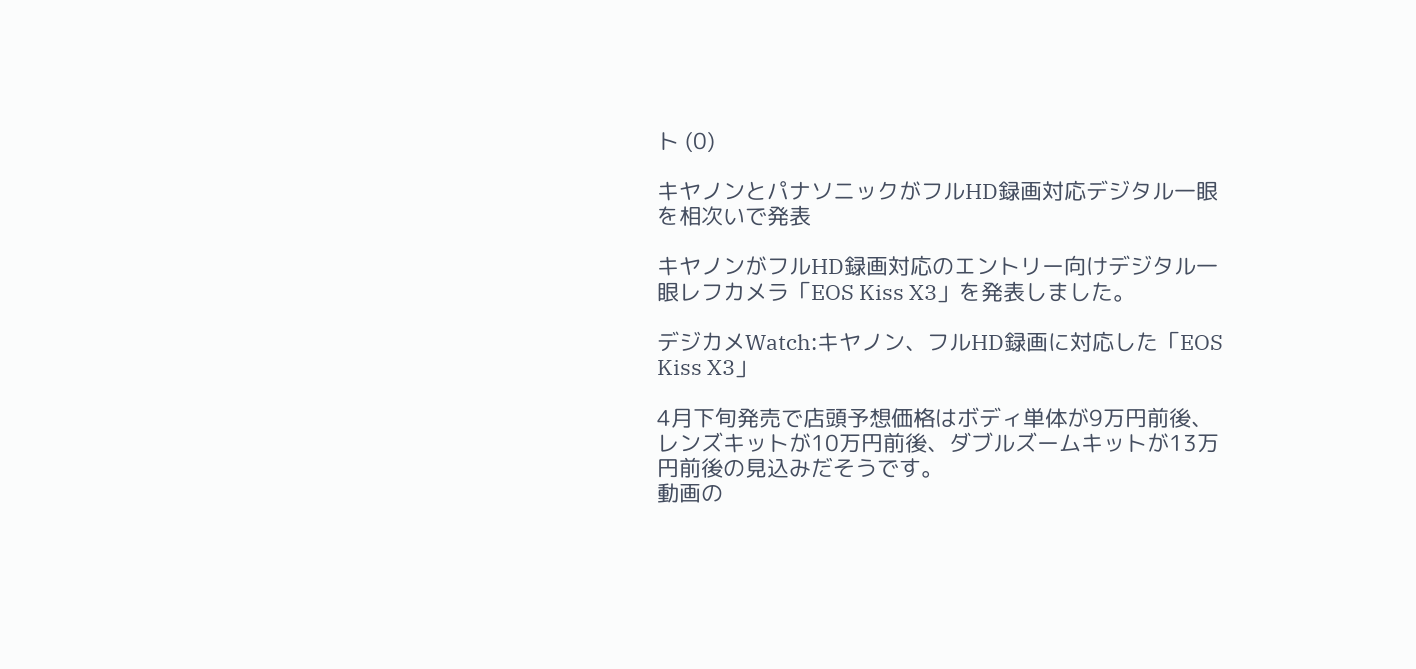ト (0)

キヤノンとパナソニックがフルHD録画対応デジタル一眼を相次いで発表

キヤノンがフルHD録画対応のエントリー向けデジタル一眼レフカメラ「EOS Kiss X3」を発表しました。

デジカメWatch:キヤノン、フルHD録画に対応した「EOS Kiss X3」

4月下旬発売で店頭予想価格はボディ単体が9万円前後、レンズキットが10万円前後、ダブルズームキットが13万円前後の見込みだそうです。
動画の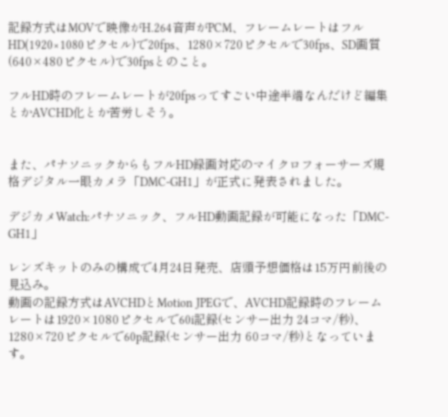記録方式はMOVで映像がH.264音声がPCM、フレームレートはフルHD(1920×1080ピクセル)で20fps、1280×720ピクセルで30fps、SD画質(640×480ピクセル)で30fpsとのこと。

フルHD時のフレームレートが20fpsってすごい中途半端なんだけど編集とかAVCHD化とか苦労しそう。


また、パナソニックからもフルHD録画対応のマイクロフォーサーズ規格デジタル一眼カメラ「DMC-GH1」が正式に発表されました。

デジカメWatch:パナソニック、フルHD動画記録が可能になった「DMC-GH1」

レンズキットのみの構成で4月24日発売、店頭予想価格は15万円前後の見込み。
動画の記録方式はAVCHDとMotion JPEGで、AVCHD記録時のフレームレートは1920×1080ピクセルで60i記録(センサー出力 24コマ/秒)、1280×720ピクセルで60p記録(センサー出力 60コマ/秒)となっています。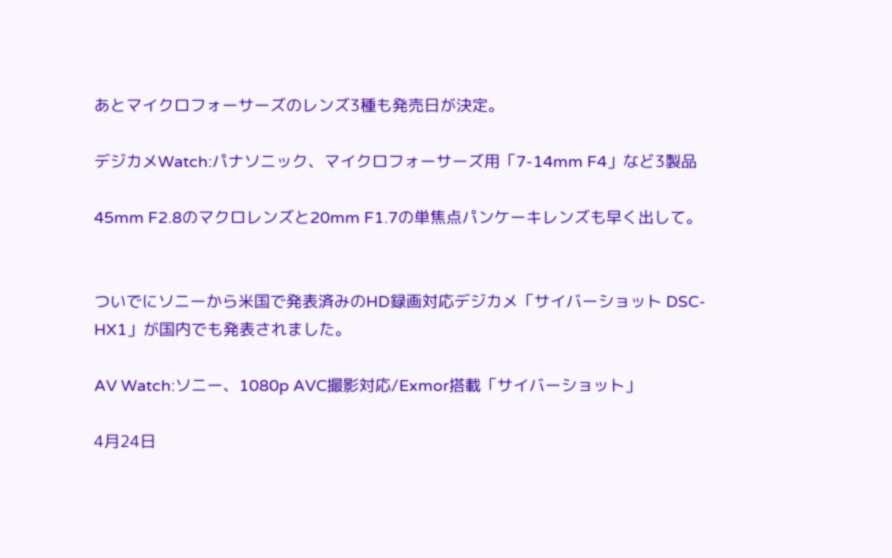あとマイクロフォーサーズのレンズ3種も発売日が決定。

デジカメWatch:パナソニック、マイクロフォーサーズ用「7-14mm F4」など3製品

45mm F2.8のマクロレンズと20mm F1.7の単焦点パンケーキレンズも早く出して。


ついでにソニーから米国で発表済みのHD録画対応デジカメ「サイバーショット DSC-HX1」が国内でも発表されました。

AV Watch:ソニー、1080p AVC撮影対応/Exmor搭載「サイバーショット」

4月24日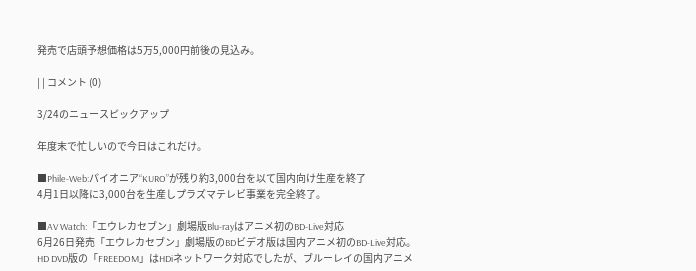発売で店頭予想価格は5万5,000円前後の見込み。

| | コメント (0)

3/24のニュースピックアップ

年度末で忙しいので今日はこれだけ。

■Phile-Web:パイオニア“KURO”が残り約3,000台を以て国内向け生産を終了
4月1日以降に3,000台を生産しプラズマテレビ事業を完全終了。

■AV Watch:「エウレカセブン」劇場版Blu-rayはアニメ初のBD-Live対応
6月26日発売「エウレカセブン」劇場版のBDビデオ版は国内アニメ初のBD-Live対応。
HD DVD版の「FREEDOM」はHDiネットワーク対応でしたが、ブルーレイの国内アニメ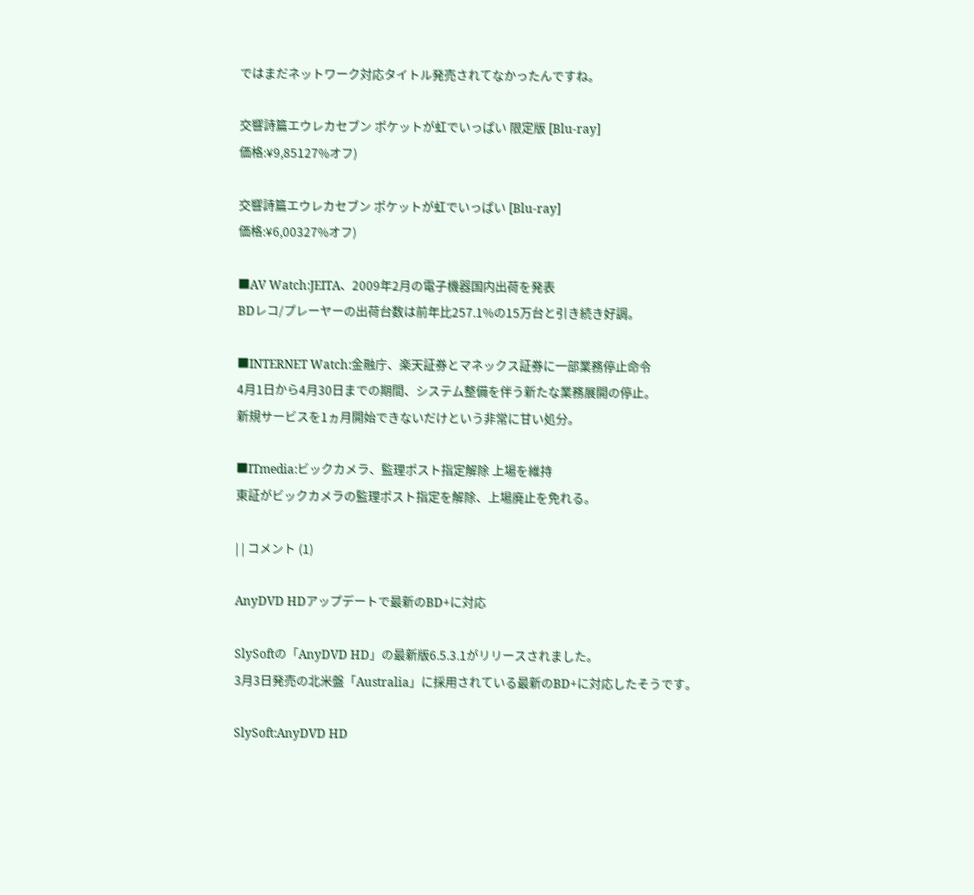ではまだネットワーク対応タイトル発売されてなかったんですね。

交響詩篇エウレカセブン ポケットが虹でいっぱい 限定版 [Blu-ray]
価格:¥9,85127%オフ)

交響詩篇エウレカセブン ポケットが虹でいっぱい [Blu-ray]
価格:¥6,00327%オフ)

■AV Watch:JEITA、2009年2月の電子機器国内出荷を発表
BDレコ/プレーヤーの出荷台数は前年比257.1%の15万台と引き続き好調。

■INTERNET Watch:金融庁、楽天証券とマネックス証券に一部業務停止命令
4月1日から4月30日までの期間、システム整備を伴う新たな業務展開の停止。
新規サービスを1ヵ月開始できないだけという非常に甘い処分。

■ITmedia:ビックカメラ、監理ポスト指定解除 上場を維持
東証がビックカメラの監理ポスト指定を解除、上場廃止を免れる。

| | コメント (1)

AnyDVD HDアップデートで最新のBD+に対応

SlySoftの「AnyDVD HD」の最新版6.5.3.1がリリースされました。
3月3日発売の北米盤「Australia」に採用されている最新のBD+に対応したそうです。

SlySoft:AnyDVD HD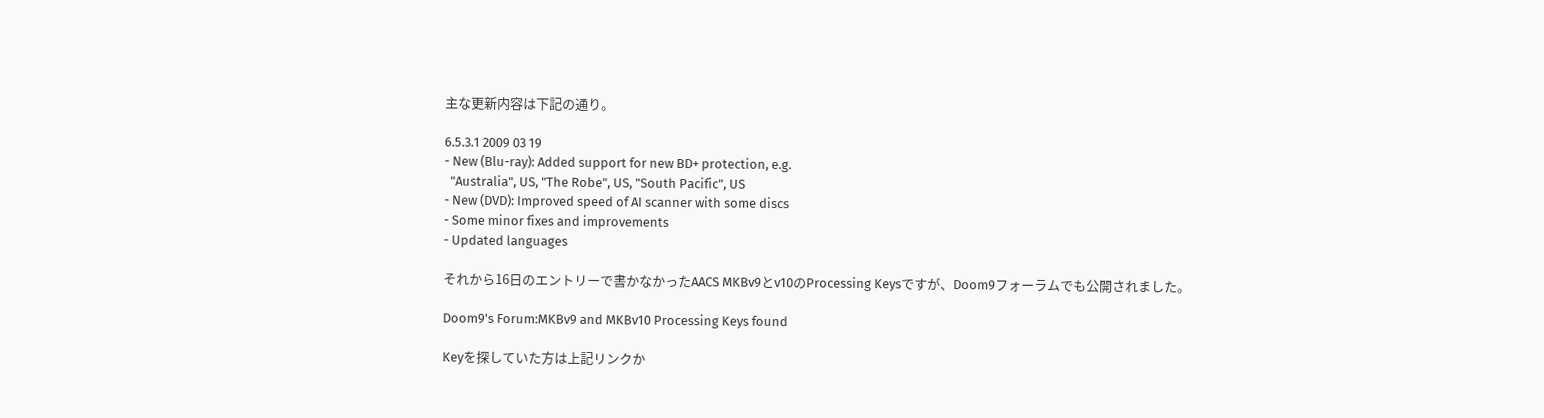主な更新内容は下記の通り。

6.5.3.1 2009 03 19
- New (Blu-ray): Added support for new BD+ protection, e.g.
  "Australia", US, "The Robe", US, "South Pacific", US
- New (DVD): Improved speed of AI scanner with some discs
- Some minor fixes and improvements
- Updated languages

それから16日のエントリーで書かなかったAACS MKBv9とv10のProcessing Keysですが、Doom9フォーラムでも公開されました。

Doom9's Forum:MKBv9 and MKBv10 Processing Keys found

Keyを探していた方は上記リンクか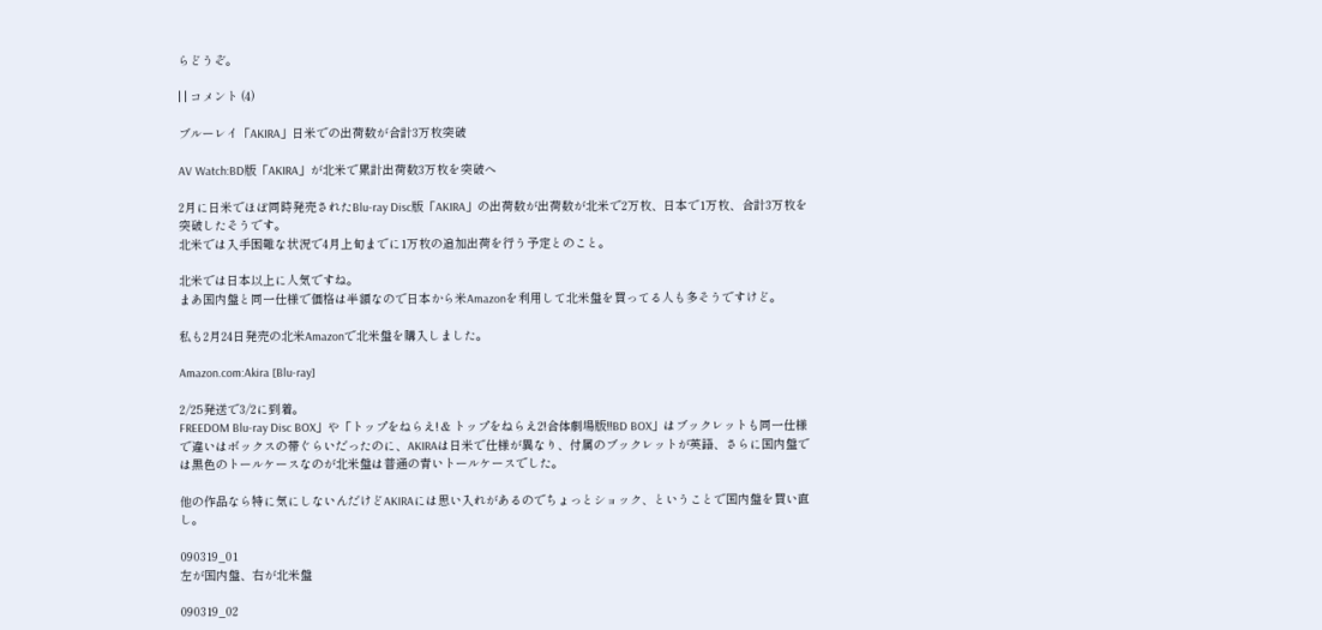らどうぞ。

| | コメント (4)

ブルーレイ「AKIRA」日米での出荷数が合計3万枚突破

AV Watch:BD版「AKIRA」が北米で累計出荷数3万枚を突破へ

2月に日米でほぼ同時発売されたBlu-ray Disc版「AKIRA」の出荷数が出荷数が北米で2万枚、日本で1万枚、合計3万枚を突破したそうです。
北米では入手困難な状況で4月上旬までに1万枚の追加出荷を行う予定とのこと。

北米では日本以上に人気ですね。
まあ国内盤と同一仕様で価格は半額なので日本から米Amazonを利用して北米盤を買ってる人も多そうですけど。

私も2月24日発売の北米Amazonで北米盤を購入しました。

Amazon.com:Akira [Blu-ray]

2/25発送で3/2に到着。
FREEDOM Blu-ray Disc BOX」や「トップをねらえ! & トップをねらえ2!合体劇場版!!BD BOX」はブックレットも同一仕様で違いはボックスの帯ぐらいだったのに、AKIRAは日米で仕様が異なり、付属のブックレットが英語、さらに国内盤では黒色のトールケースなのが北米盤は普通の青いトールケースでした。

他の作品なら特に気にしないんだけどAKIRAには思い入れがあるのでちょっとショック、ということで国内盤を買い直し。

090319_01
左が国内盤、右が北米盤

090319_02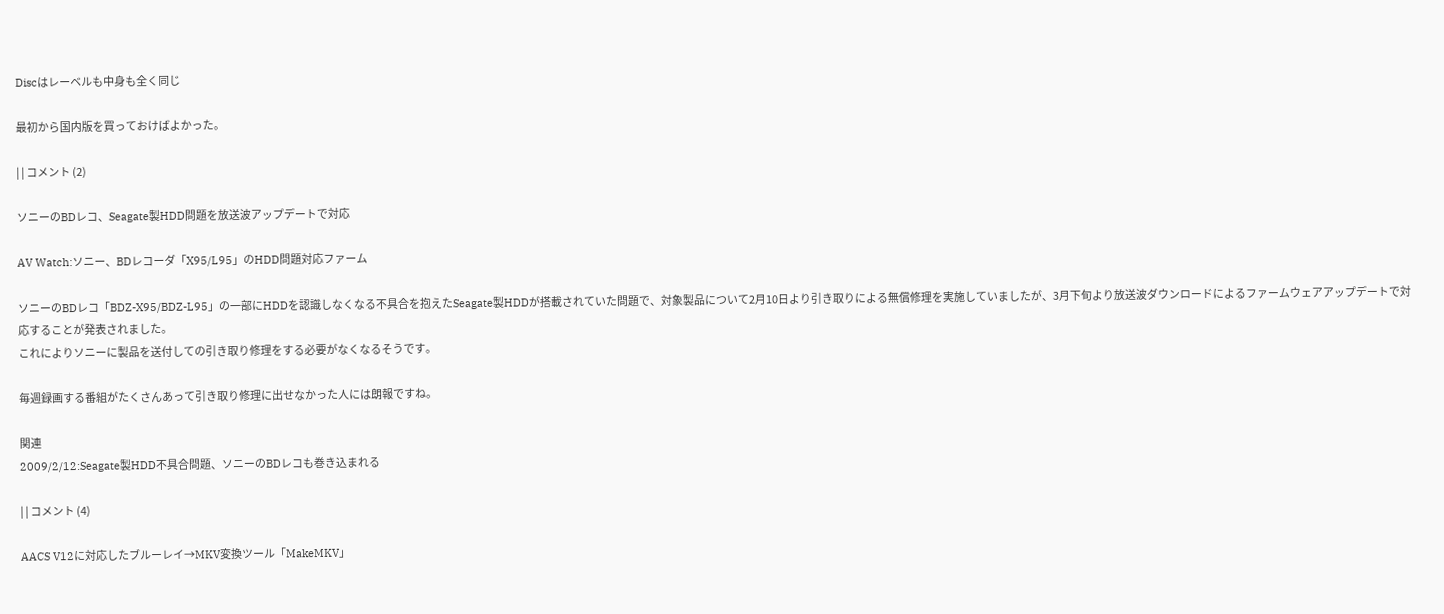Discはレーベルも中身も全く同じ

最初から国内版を買っておけばよかった。

| | コメント (2)

ソニーのBDレコ、Seagate製HDD問題を放送波アップデートで対応

AV Watch:ソニー、BDレコーダ「X95/L95」のHDD問題対応ファーム

ソニーのBDレコ「BDZ-X95/BDZ-L95」の一部にHDDを認識しなくなる不具合を抱えたSeagate製HDDが搭載されていた問題で、対象製品について2月10日より引き取りによる無償修理を実施していましたが、3月下旬より放送波ダウンロードによるファームウェアアップデートで対応することが発表されました。
これによりソニーに製品を送付しての引き取り修理をする必要がなくなるそうです。

毎週録画する番組がたくさんあって引き取り修理に出せなかった人には朗報ですね。

関連
2009/2/12:Seagate製HDD不具合問題、ソニーのBDレコも巻き込まれる

| | コメント (4)

AACS V12に対応したブルーレイ→MKV変換ツール「MakeMKV」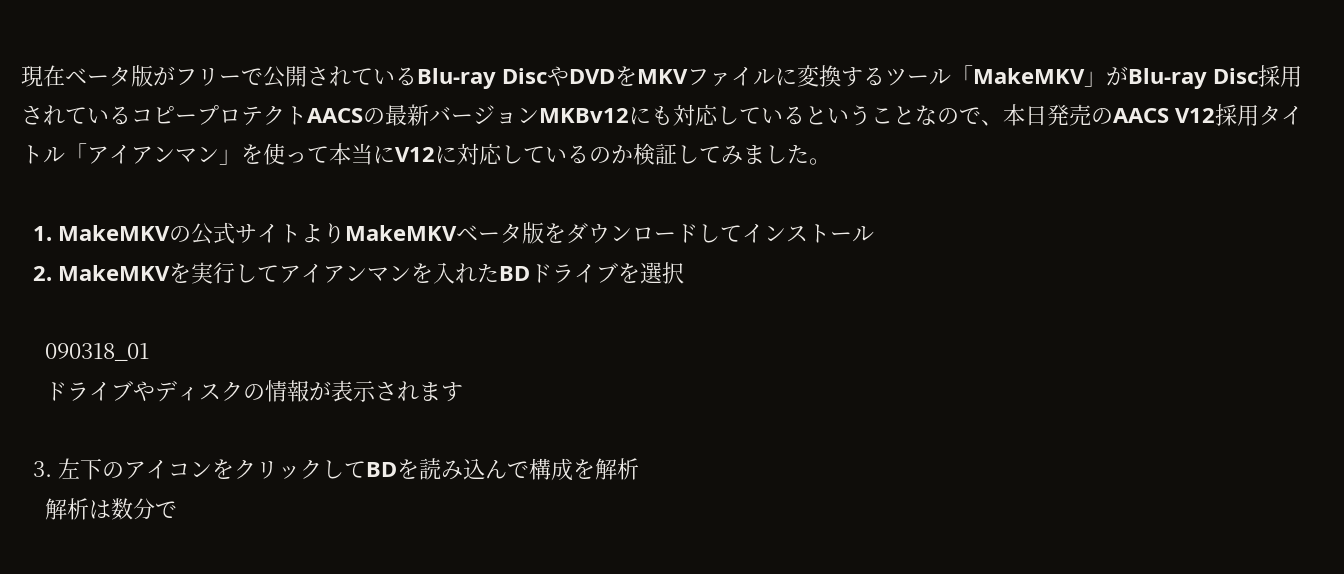現在ベータ版がフリーで公開されているBlu-ray DiscやDVDをMKVファイルに変換するツール「MakeMKV」がBlu-ray Disc採用されているコピープロテクトAACSの最新バージョンMKBv12にも対応しているということなので、本日発売のAACS V12採用タイトル「アイアンマン」を使って本当にV12に対応しているのか検証してみました。

  1. MakeMKVの公式サイトよりMakeMKVベータ版をダウンロードしてインストール
  2. MakeMKVを実行してアイアンマンを入れたBDドライブを選択

    090318_01
    ドライブやディスクの情報が表示されます

  3. 左下のアイコンをクリックしてBDを読み込んで構成を解析
    解析は数分で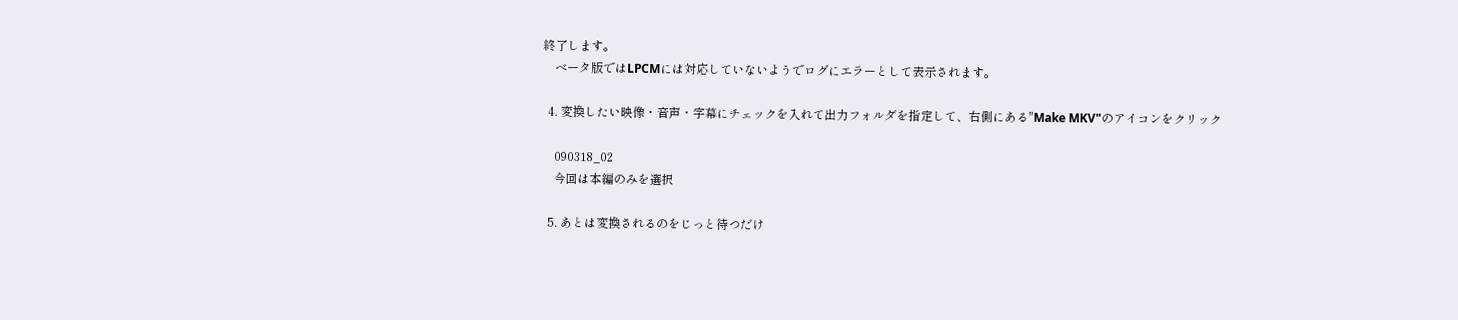終了します。
    ベータ版ではLPCMには対応していないようでログにエラーとして表示されます。

  4. 変換したい映像・音声・字幕にチェックを入れて出力フォルダを指定して、右側にある"Make MKV"のアイコンをクリック

    090318_02
    今回は本編のみを選択

  5. あとは変換されるのをじっと待つだけ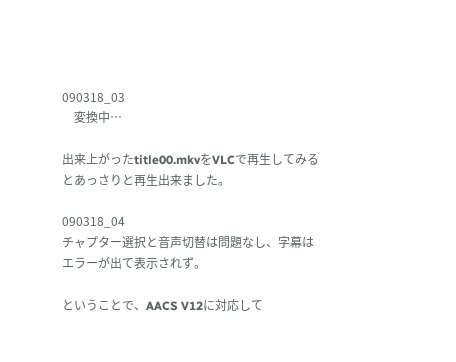090318_03
    変換中…

出来上がったtitle00.mkvをVLCで再生してみるとあっさりと再生出来ました。

090318_04
チャプター選択と音声切替は問題なし、字幕はエラーが出て表示されず。

ということで、AACS V12に対応して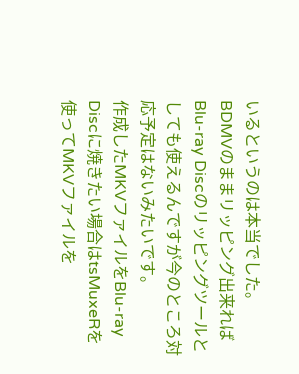いるというのは本当でした。
BDMVのままリッピング出来ればBlu-ray Discのリッピングツールとしても使えるんですが今のところ対応予定はないみたいです。
作成したMKVファイルをBlu-ray Discに焼きたい場合はtsMuxeRを使ってMKVファイルを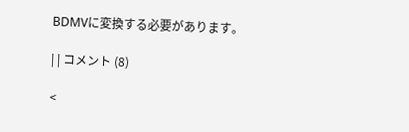BDMVに変換する必要があります。

| | コメント (8)

<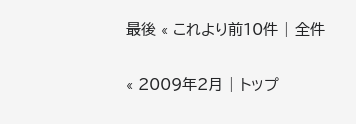最後 « これより前10件 | 全件

« 2009年2月 | トップ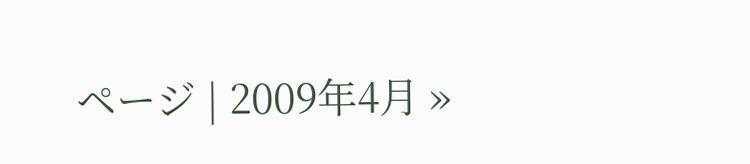ページ | 2009年4月 »